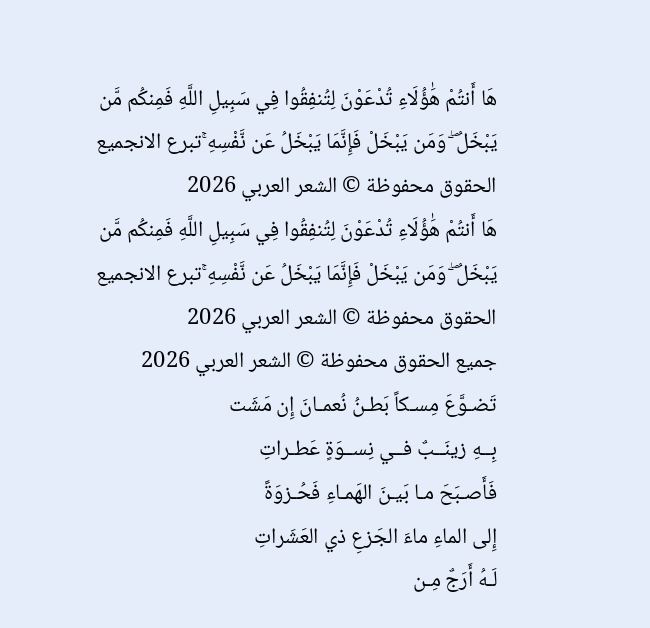هَا أَنتُمْ هَٰؤُلَاءِ تُدْعَوْنَ لِتُنفِقُوا فِي سَبِيلِ اللَّهِ فَمِنكُم مَّن يَبْخَلُ ۖ وَمَن يَبْخَلْ فَإِنَّمَا يَبْخَلُ عَن نَّفْسِهِ ۚتبرع الانجميع الحقوق محفوظة © الشعر العربي 2026
هَا أَنتُمْ هَٰؤُلَاءِ تُدْعَوْنَ لِتُنفِقُوا فِي سَبِيلِ اللَّهِ فَمِنكُم مَّن يَبْخَلُ ۖ وَمَن يَبْخَلْ فَإِنَّمَا يَبْخَلُ عَن نَّفْسِهِ ۚتبرع الانجميع الحقوق محفوظة © الشعر العربي 2026
جميع الحقوق محفوظة © الشعر العربي 2026
تَضـوَّعَ مِسـكاً بَطـنُ نُعمـانَ إِن مَشَت
بِــهِ زينَــبٌ فــي نِســوَةٍ عَطـراتِ
فَأَصـبَحَ مـا بَيـنَ الهَمـاءِ فَحُـزوَةً
إِلى الماءِ ماءَ الجَزعِ ذي العَشَراتِ
لَـهُ أَرَجٌ مِـن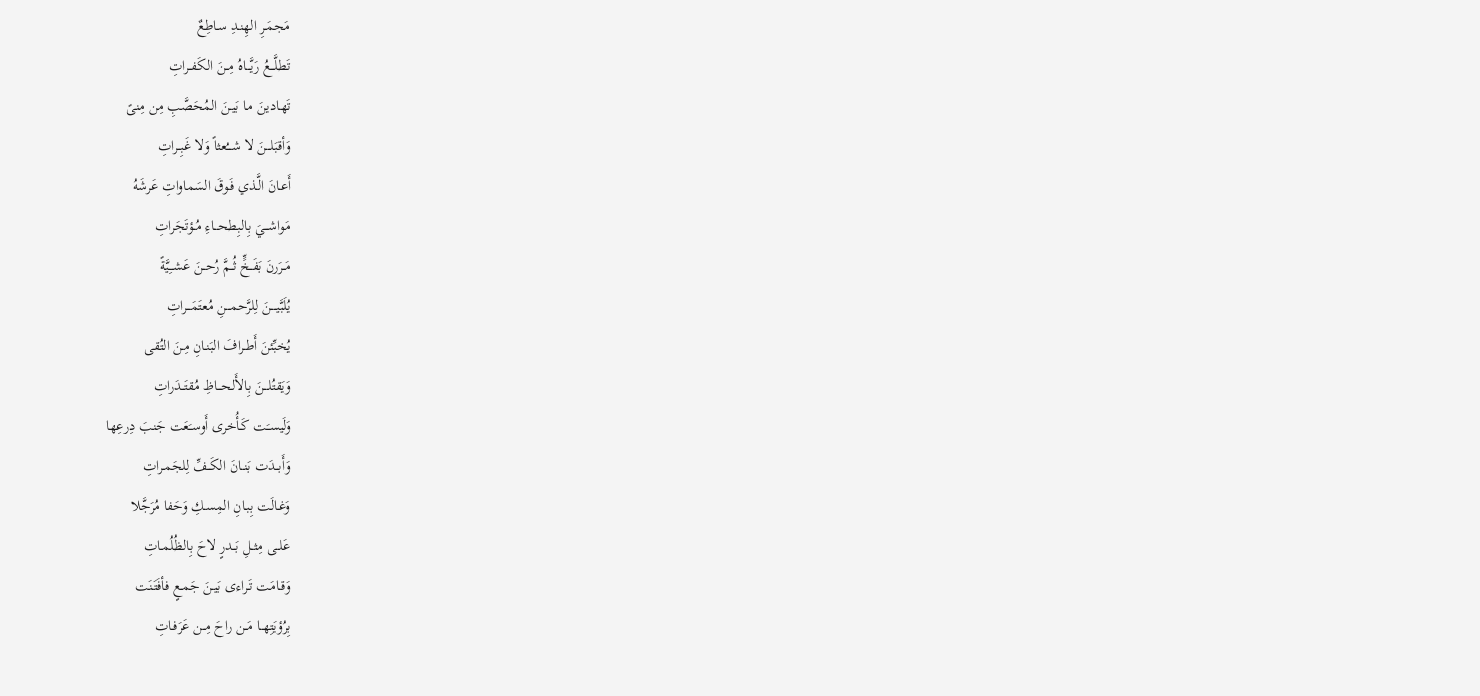مَجمَـرِ الهِنـدِ سـاطِعٌ
تَطلَّـــعُ رَيَّـــاهُ مِــنَ الكَفــراتِ
تَهـادينَ مـا بَيـنَ المُحَصَّبِ مِن مِنىً
وَأقبَلـــنَ لا شـــُعثاً وَلا غَبِــراتِ
أَعـانَ الَّـذي فَـوقَ السَماواتِ عَرشَهُ
مَواشـــيَ بِالبِطحـــاءِ مُــؤتَجَراتِ
مَــرَرنَ بَفَــخٍّ ثُــمَّ رُحــنَ عَشــِيَّةً
يُلَبَّيــــنَ لِلرَّحمـــنِ مُعتَمَـــراتِ
يُخبِّئنَ أَطـرافَ البَنـانِ مِـنَ التُقى
وَيَقتُلـــنَ بِالأَلحـــاظِ مُقتَــدَراتِ
وَلَيسـَت كَـأُخرى أَوسـَعَت جَنبَ دِرعِها
وَأَبــدَت بَنــانَ الكَــفِّ لِلجَمـراتِ
وَغـالَت بِبـانِ المِسـكِ وَحَفا مُرَجَّلا
عَلــى مِثــلِ بَــدرٍ لاحَ بِالظُلُمـاتِ
وَقـامَت تَـراءى بَيـنَ جَمـعٍ فأفَتَنَت
بِرُؤيَتِهــا مَــن راحَ مِــن عَرَفـاتِ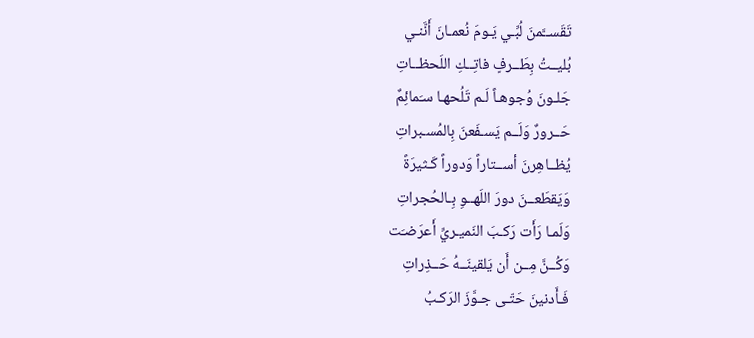تَقَســَّمنَ لُبِّـي يَـومَ نُعمـانَ أَنَّنـي
بُليــتُ بِطَــرفٍ فاتِــكِ اللَحظــاتِ
جَلـونَ وُجوهـاً لَـم تَلُحهـا سـَمائِمٌ
حَــرورٌ وَلَــم يَسـفَعنَ بِالمُسـبراتِ
يُظــاهِرنَ أســتاراً وَدوراً كَـثيرَةً
وَيَقطَعــنَ دورَ اللَهــوِ بِـالحُجراتِ
وَلَمـا رَأَت رَكـبَ النَميـريِّ أَعرَضـَت
وَكُــنَّ مِــن أَن يَلقينَــهُ حَــذِراتِ
فَـأَدنينَ حَتّـى جـوَّزَ الرَكـبُ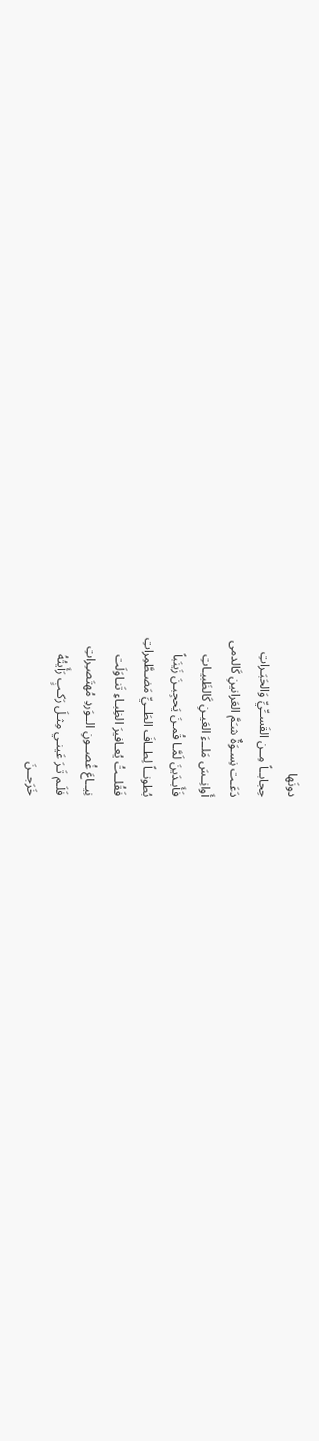دونَها
حِجابــاً مِــن القَســِّيِّ وَالحَبَـراتِ
دَعَـت نِسـوَةٌ شـَمَّ العَرانينِ كَالدمى
أَوانِــسَ مَلــءَ العَيـنِ كَالظَبيـاتِ
فَأَبـدَينَ لَمَّـا قُمـنَ يَحجِبـنَ زَينَباً
بُطونــاً لِطــافَ الطَــيِّ مَضـطَّمِراتِ
فَقُلــتُ يُعـافيرَ الظِبـاءِ تَنـاوَلَت
نِيــاعَ غُصــونِ الــوَردِ مُهتَصـِراتِ
فَلَـم تَـرَ عَينـي مِثـلَ رَكـبٍ رَأَيتُهُ
خَرَجــنَ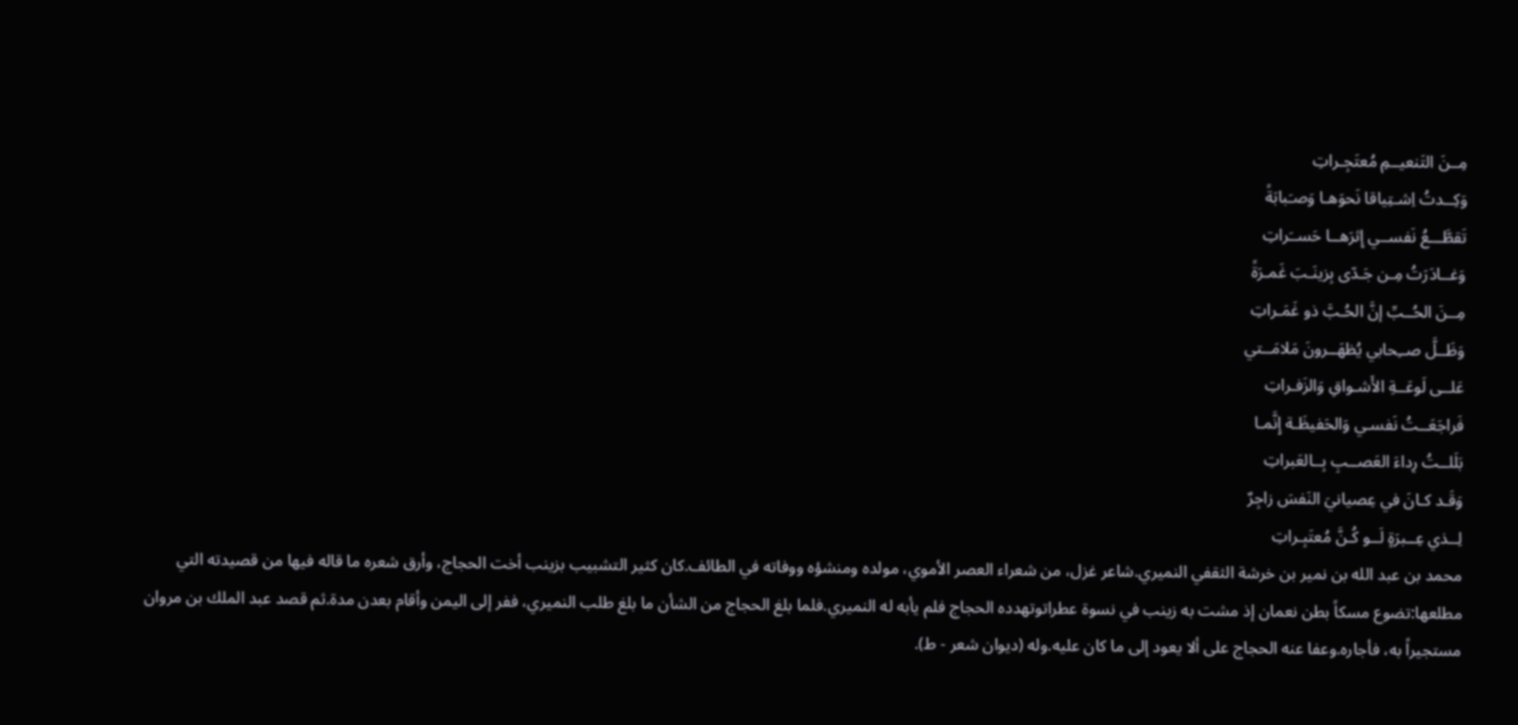مِــنَ التَنعيــمِ مُعتَجِـراتِ
وَكِــدتُ اِشـتِياقا نَحوَهـا وَصـَبابَةً
تَقطَّـــعُ نَفســي إِثرَهــا حَســَراتِ
وَغــادَرَتُ مِـن جَـدّى بِزينَـبَ غَمـرَةً
مِــنَ الحُــبِّ إنَّ الحُـبَّ ذو غَمَـراتِ
وَظَــلَّ صــِحابي يُظهَــرونَ مَلامَــتي
عَلــى لَوعَــةِ الأَشـواقِ وَالزَفـراتِ
فَراجَعَــتُ نَفسـي وَالحَفيظَـة إِنَّمـا
بَلَلــتُ رِداءَ العَصــبِ بِــالعَبراتِ
وَقَـد كـانَ في عِصيانيَ النَفسَ زاجِرٌ
لِــذي عِــبرَةٍ لَــو كُـنَّ مُعتَبِـراتِ
محمد بن عبد الله بن نمير بن خرشة الثقفي النميري.شاعر غزل، من شعراء العصر الأموي، مولده ومنشؤه ووفاته في الطائف.كان كثير التشبيب بزينب أخت الحجاج، وأرق شعره ما قاله فيها من قصيدته التي مطلعها:تضوع مسكاً بطن نعمان إذ مشت به زينب في نسوة عطراتوتهدده الحجاج فلم يأبه له النميري.فلما بلغ الحجاج من الشأن ما بلغ طلب النميري، ففر إلى اليمن وأقام بعدن مدة.ثم قصد عبد الملك بن مروان مستجيراً به، فأجاره.وعفا عنه الحجاج على ألا يعود إلى ما كان عليه.وله (ديوان شعر - ط).